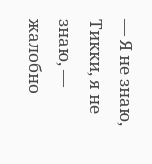— Я не знаю, Тикки, я не знаю, — жалобно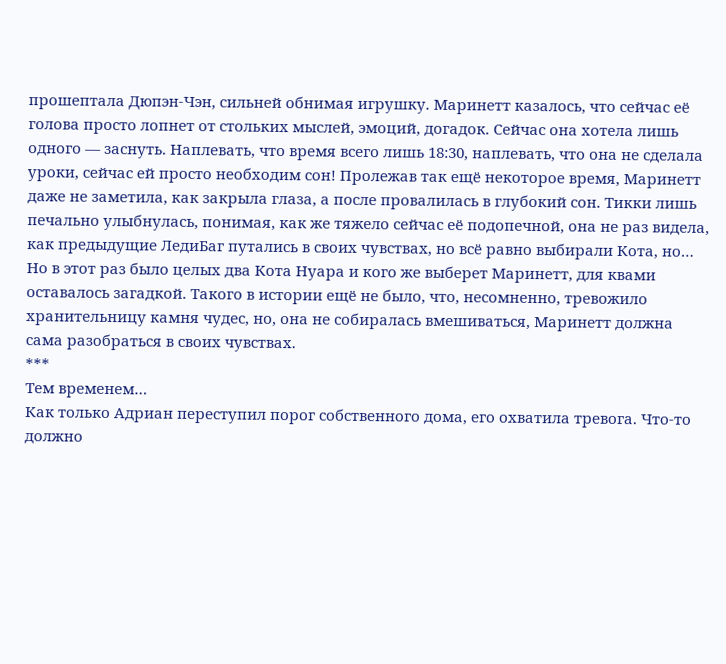прошептала Дюпэн-Чэн, сильней обнимая игрушку. Маринетт казалось, что сейчас её голова просто лопнет от стольких мыслей, эмоций, догадок. Сейчас она хотела лишь одного — заснуть. Наплевать, что время всего лишь 18:30, наплевать, что она не сделала уроки, сейчас ей просто необходим сон! Пролежав так ещё некоторое время, Маринетт даже не заметила, как закрыла глаза, а после провалилась в глубокий сон. Тикки лишь печально улыбнулась, понимая, как же тяжело сейчас её подопечной, она не раз видела, как предыдущие ЛедиБаг путались в своих чувствах, но всё равно выбирали Кота, но… Но в этот раз было целых два Кота Нуара и кого же выберет Маринетт, для квами оставалось загадкой. Такого в истории ещё не было, что, несомненно, тревожило хранительницу камня чудес, но, она не собиралась вмешиваться, Маринетт должна сама разобраться в своих чувствах.
***
Тем временем…
Как только Адриан переступил порог собственного дома, его охватила тревога. Что-то должно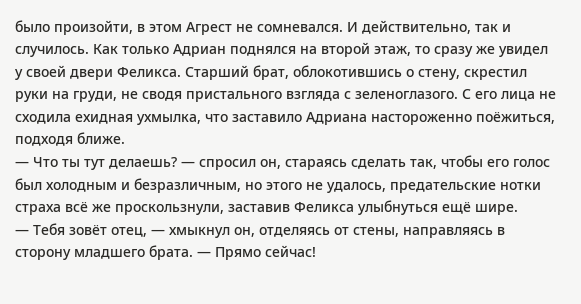было произойти, в этом Агрест не сомневался. И действительно, так и случилось. Как только Адриан поднялся на второй этаж, то сразу же увидел у своей двери Феликса. Старший брат, облокотившись о стену, скрестил руки на груди, не сводя пристального взгляда с зеленоглазого. С его лица не сходила ехидная ухмылка, что заставило Адриана настороженно поёжиться, подходя ближе.
— Что ты тут делаешь? — спросил он, стараясь сделать так, чтобы его голос был холодным и безразличным, но этого не удалось, предательские нотки страха всё же проскользнули, заставив Феликса улыбнуться ещё шире.
— Тебя зовёт отец, — хмыкнул он, отделяясь от стены, направляясь в сторону младшего брата. — Прямо сейчас!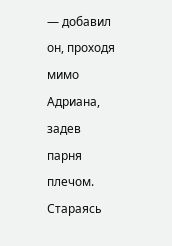— добавил он, проходя мимо Адриана, задев парня плечом.
Стараясь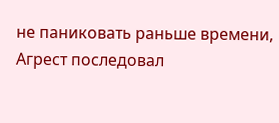не паниковать раньше времени, Агрест последовал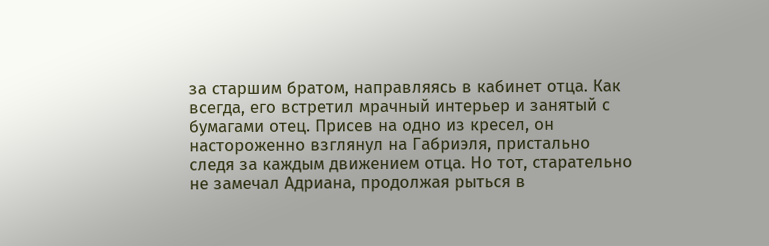за старшим братом, направляясь в кабинет отца. Как всегда, его встретил мрачный интерьер и занятый с бумагами отец. Присев на одно из кресел, он настороженно взглянул на Габриэля, пристально следя за каждым движением отца. Но тот, старательно не замечал Адриана, продолжая рыться в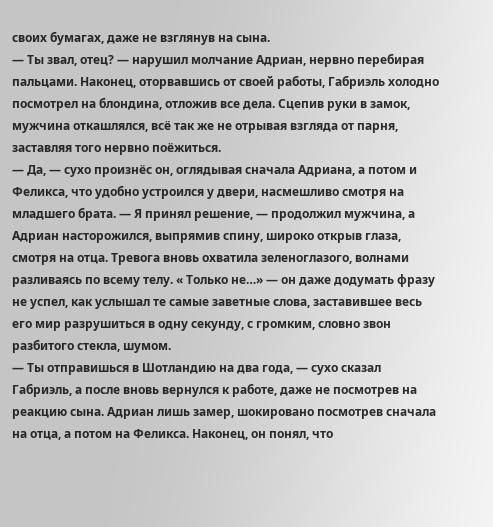своих бумагах, даже не взглянув на сына.
— Ты звал, отец? — нарушил молчание Адриан, нервно перебирая пальцами. Наконец, оторвавшись от своей работы, Габриэль холодно посмотрел на блондина, отложив все дела. Сцепив руки в замок, мужчина откашлялся, всё так же не отрывая взгляда от парня, заставляя того нервно поёжиться.
— Да, — сухо произнёс он, оглядывая сначала Адриана, а потом и Феликса, что удобно устроился у двери, насмешливо смотря на младшего брата. — Я принял решение, — продолжил мужчина, а Адриан насторожился, выпрямив спину, широко открыв глаза, смотря на отца. Тревога вновь охватила зеленоглазого, волнами разливаясь по всему телу. « Только не…» — он даже додумать фразу не успел, как услышал те самые заветные слова, заставившее весь его мир разрушиться в одну секунду, с громким, словно звон разбитого стекла, шумом.
— Ты отправишься в Шотландию на два года, — сухо сказал Габриэль, а после вновь вернулся к работе, даже не посмотрев на реакцию сына. Адриан лишь замер, шокировано посмотрев сначала на отца, а потом на Феликса. Наконец, он понял, что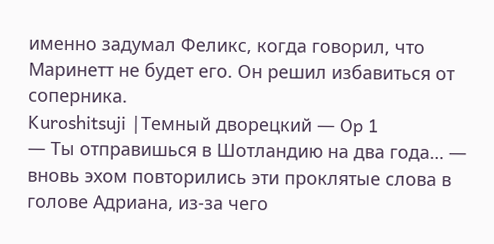именно задумал Феликс, когда говорил, что Маринетт не будет его. Он решил избавиться от соперника.
Kuroshitsuji |Темный дворецкий — Op 1
— Ты отправишься в Шотландию на два года… — вновь эхом повторились эти проклятые слова в голове Адриана, из-за чего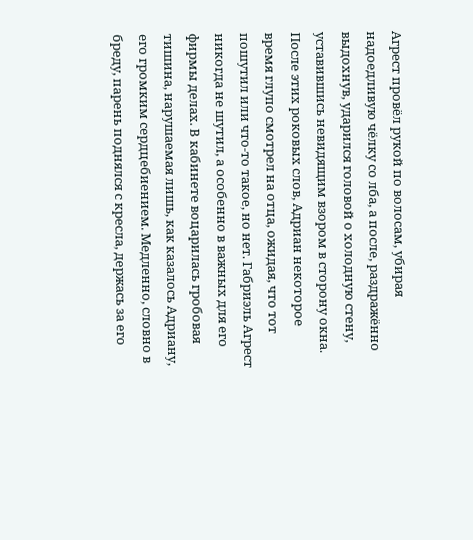Агрест провёл рукой по волосам, убирая надоедливую чёлку со лба, а после, раздражённо выдохнув, ударился головой о холодную стену, уставившись невидящим взором в сторону окна.
После этих роковых слов, Адриан некоторое время глупо смотрел на отца, ожидая, что тот пошутил или что-то такое, но нет. Габриэль Агрест никогда не шутил, а особенно в важных для его фирмы делах. В кабинете воцарилась гробовая тишина, нарушаемая лишь, как казалось Адриану, его громким сердцебиением. Медленно, словно в бреду, парень поднялся с кресла, держась за его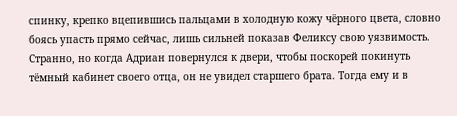спинку, крепко вцепившись пальцами в холодную кожу чёрного цвета, словно боясь упасть прямо сейчас, лишь сильней показав Феликсу свою уязвимость. Странно, но когда Адриан повернулся к двери, чтобы поскорей покинуть тёмный кабинет своего отца, он не увидел старшего брата. Тогда ему и в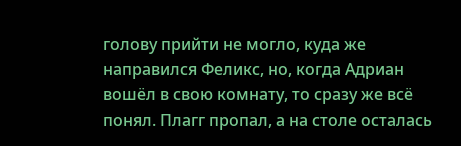голову прийти не могло, куда же направился Феликс, но, когда Адриан вошёл в свою комнату, то сразу же всё понял. Плагг пропал, а на столе осталась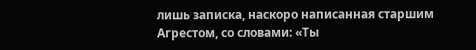лишь записка, наскоро написанная старшим Агрестом, со словами: «Ты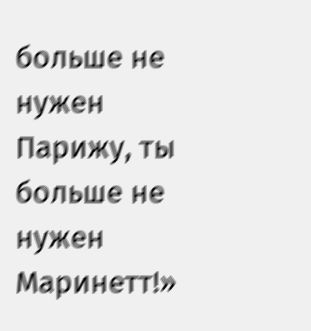больше не нужен Парижу, ты больше не нужен Маринетт!»